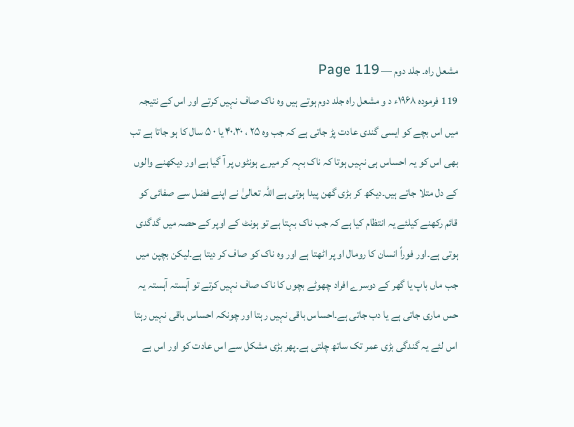مشعل راہ۔ جلد دوم — Page 119
119 فرموده ۱۹۶۸ء د و مشعل راه جلد دوم ہوتے ہیں وہ ناک صاف نہیں کرتے اور اس کے نتیجہ میں اس بچے کو ایسی گندی عادت پڑ جاتی ہے کہ جب وہ ۲۵ ، ۴۰،۳۰ یا ۰ ۵ سال کا ہو جاتا ہے تب بھی اس کو یہ احساس ہی نہیں ہوتا کہ ناک بہہ کر میرے ہونٹوں پر آ گیا ہے اور دیکھنے والوں کے دل متلا جاتے ہیں۔دیکھ کر بڑی گھن پیدا ہوتی ہے اللہ تعالیٰ نے اپنے فضل سے صفائی کو قائم رکھنے کیلئے یہ انتظام کیا ہے کہ جب ناک بہتا ہے تو ہونٹ کے اوپر کے حصہ میں گدگدی ہوتی ہے۔اور فوراً انسان کا رومال او پر اٹھتا ہے اور وہ ناک کو صاف کر دیتا ہے۔لیکن بچپن میں جب ماں باپ یا گھر کے دوسرے افراد چھوٹے بچوں کا ناک صاف نہیں کرتے تو آہستہ آہستہ یہ حس ماری جاتی ہے یا دب جاتی ہے۔احساس باقی نہیں رہتا اور چونکہ احساس باقی نہیں رہتا اس لئے یہ گندگی بڑی عمر تک ساتھ چلتی ہے۔پھر بڑی مشکل سے اس عادت کو اور اس بے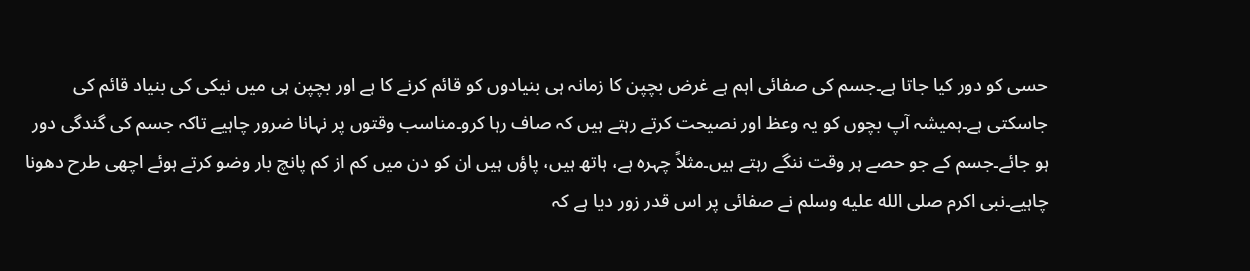حسی کو دور کیا جاتا ہے۔جسم کی صفائی اہم ہے غرض بچپن کا زمانہ ہی بنیادوں کو قائم کرنے کا ہے اور بچپن ہی میں نیکی کی بنیاد قائم کی جاسکتی ہے۔ہمیشہ آپ بچوں کو یہ وعظ اور نصیحت کرتے رہتے ہیں کہ صاف رہا کرو۔مناسب وقتوں پر نہانا ضرور چاہیے تاکہ جسم کی گندگی دور ہو جائے۔جسم کے جو حصے ہر وقت ننگے رہتے ہیں۔مثلاً چہرہ ہے، ہاتھ ہیں، پاؤں ہیں ان کو دن میں کم از کم پانچ بار وضو کرتے ہوئے اچھی طرح دھونا چاہیے۔نبی اکرم صلى الله عليه وسلم نے صفائی پر اس قدر زور دیا ہے کہ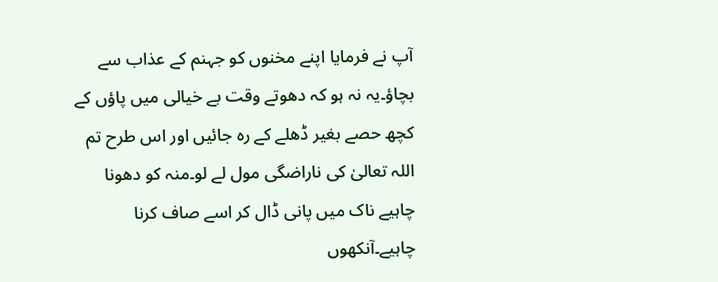آپ نے فرمایا اپنے مخنوں کو جہنم کے عذاب سے بچاؤ۔یہ نہ ہو کہ دھوتے وقت بے خیالی میں پاؤں کے کچھ حصے بغیر ڈھلے کے رہ جائیں اور اس طرح تم اللہ تعالیٰ کی ناراضگی مول لے لو۔منہ کو دھونا چاہیے ناک میں پانی ڈال کر اسے صاف کرنا چاہیے۔آنکھوں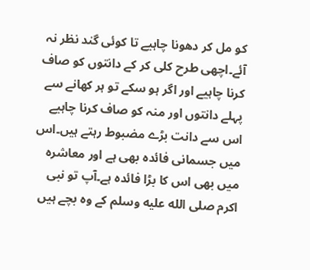کو مل کر دھونا چاہیے تا کوئی گند نظر نہ آئے۔اچھی طرح کلی کر کے دانتوں کو صاف کرنا چاہیے اور اگر ہو سکے تو ہر کھانے سے پہلے دانتوں اور منہ کو صاف کرنا چاہیے اس سے دانت بڑے مضبوط رہتے ہیں۔اس میں جسمانی فائدہ بھی ہے اور معاشرہ میں بھی اس کا بڑا فائدہ ہے۔آپ تو نبی اکرم صلى الله عليه وسلم کے وہ بچے ہیں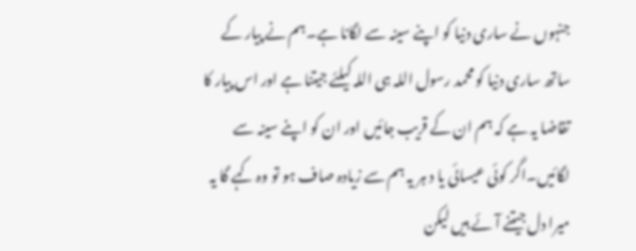جنہوں نے ساری دنیا کو اپنے سینہ سے لگانا ہے۔ہم نے پیار کے ساتھ ساری دنیا کو محمد رسول اللہ ہی اللہ کیلئے جیتنا ہے اور اس پیار کا تقاضا یہ ہے کہ ہم ان کے قریب جائیں اور ان کو اپنے سینہ سے لگائیں۔اگر کوئی عیسائی یا د ہر یہ ہم سے زیادہ صاف ہو تو وہ کہے گا یہ میرا دل جیتنے آئے ہیں لیکن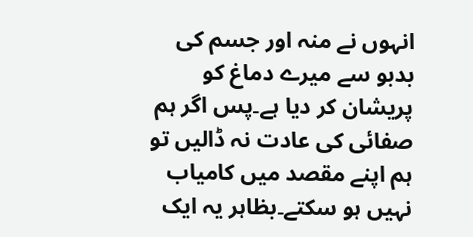انہوں نے منہ اور جسم کی بدبو سے میرے دماغ کو پریشان کر دیا ہے۔پس اگر ہم صفائی کی عادت نہ ڈالیں تو ہم اپنے مقصد میں کامیاب نہیں ہو سکتے۔بظاہر یہ ایک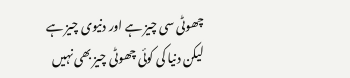چھوٹی سی چیز ہے اور دنیوی چیز ہے لیکن دنیا کی کوئی چھوٹی چیز بھی نہیں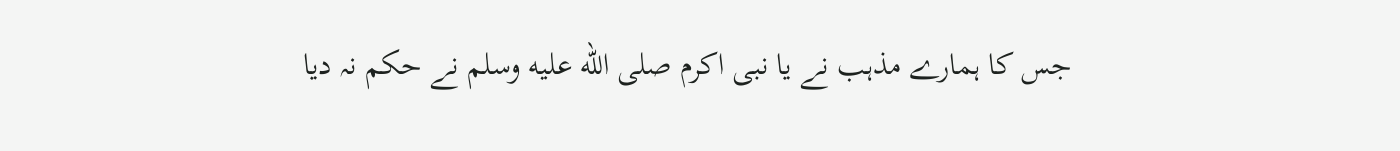جس کا ہمارے مذہب نے یا نبی اکرم صلى الله عليه وسلم نے حکم نہ دیا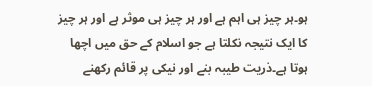ہو۔ہر چیز ہی اہم ہے اور ہر چیز ہی موثر ہے اور ہر چیز کا ایک نتیجہ نکلتا ہے جو اسلام کے حق میں اچھا ہوتا ہے۔ذریت طیبہ بنے اور نیکی پر قائم رکھنے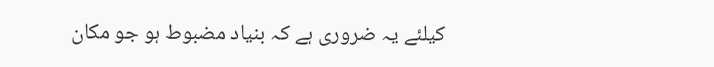کیلئے یہ ضروری ہے کہ بنیاد مضبوط ہو جو مکان